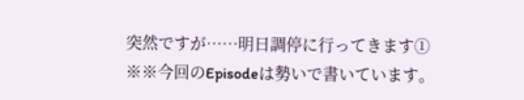突然ですが……明日調停に行ってきます①
※※今回のEpisodeは勢いで書いています。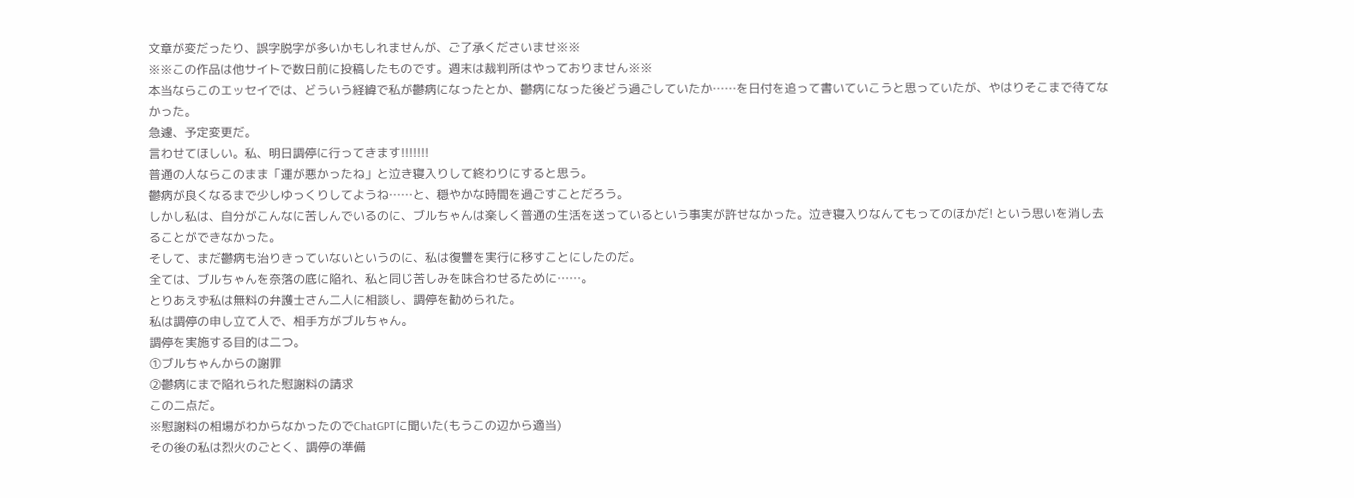文章が変だったり、誤字脱字が多いかもしれませんが、ご了承くださいませ※※
※※この作品は他サイトで数日前に投稿したものです。週末は裁判所はやっておりません※※
本当ならこのエッセイでは、どういう経緯で私が鬱病になったとか、鬱病になった後どう過ごしていたか……を日付を追って書いていこうと思っていたが、やはりそこまで待てなかった。
急遽、予定変更だ。
言わせてほしい。私、明日調停に行ってきます!!!!!!!
普通の人ならこのまま「運が悪かったね」と泣き寝入りして終わりにすると思う。
鬱病が良くなるまで少しゆっくりしてようね……と、穏やかな時間を過ごすことだろう。
しかし私は、自分がこんなに苦しんでいるのに、ブルちゃんは楽しく普通の生活を送っているという事実が許せなかった。泣き寝入りなんてもってのほかだ! という思いを消し去ることができなかった。
そして、まだ鬱病も治りきっていないというのに、私は復讐を実行に移すことにしたのだ。
全ては、ブルちゃんを奈落の底に陥れ、私と同じ苦しみを味合わせるために……。
とりあえず私は無料の弁護士さん二人に相談し、調停を勧められた。
私は調停の申し立て人で、相手方がブルちゃん。
調停を実施する目的は二つ。
①ブルちゃんからの謝罪
②鬱病にまで陥れられた慰謝料の請求
この二点だ。
※慰謝料の相場がわからなかったのでChatGPTに聞いた(もうこの辺から適当)
その後の私は烈火のごとく、調停の準備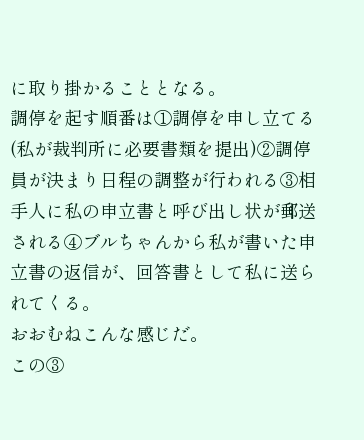に取り掛かることとなる。
調停を起す順番は①調停を申し立てる(私が裁判所に必要書類を提出)②調停員が決まり日程の調整が行われる③相手人に私の申立書と呼び出し状が郵送される④ブルちゃんから私が書いた申立書の返信が、回答書として私に送られてくる。
おおむねこんな感じだ。
この③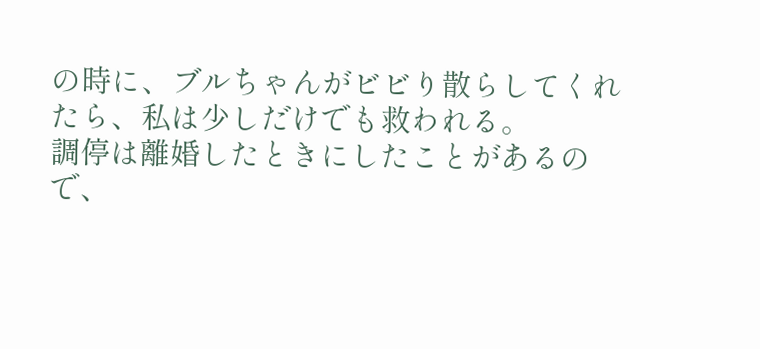の時に、ブルちゃんがビビり散らしてくれたら、私は少しだけでも救われる。
調停は離婚したときにしたことがあるので、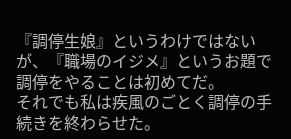『調停生娘』というわけではないが、『職場のイジメ』というお題で調停をやることは初めてだ。
それでも私は疾風のごとく調停の手続きを終わらせた。